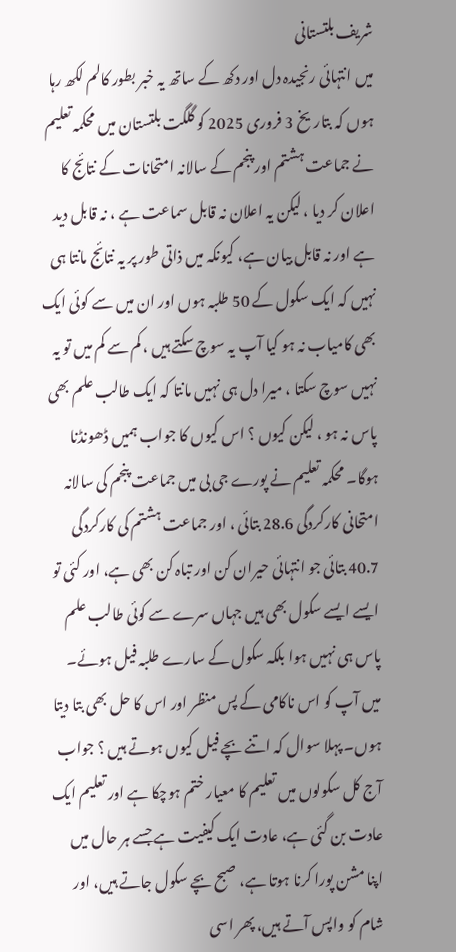شریف بلتستانی
میں انتہائی رنجیدہ دل اور دکھ کے ساتھ یہ خبر بطور کالم لکھ رہا ہوں کہ بتاریخ 3 فروری 2025 کو گلگت بلتستان میں محکمہ تعلیم نے جماعت ہشتم اور پنجم کے سالانہ امتحانات کے نتائج کا اعلان کر دیا ، لیکن یہ اعلان نہ قابل سماعت ہے ، نہ قابل دید ہے اور نہ قابل بیان ہے، کیونکہ میں ذاتی طور پر یہ نتائج مانتا ہی نہیں کہ ایک سکول کے 50 طلبہ ہوں اور ان میں سے کوئی ایک بھی کامیاب نہ ہو کیا آپ یہ سوچ سکتے ہیں ، کم سے کم میں تو یہ نہیں سوچ سکتا ، میرا دل ہی نہیں مانتا کہ ایک طالب علم بھی پاس نہ ہو ، لیکن کیوں ؟ اس کیوں کا جواب ہمیں ڈھونڈنا ہوگا۔ محکمہ تعلیم نے پورے جی بی میں جماعت پنجم کی سالانہ امتحانی کارکردگی 28.6 بتائی ، اور جماعت ہشتم کی کارکردگی 40.7 بتائی جو انتہائی حیران کن اور تباہ کن بھی ہے، اور کئی تو ایسے ایسے سکول بھی ہیں جہاں سرے سے کوئی طالب علم پاس ہی نہیں ہوا بلکہ سکول کے سارے طلبہ فیل ہوئے۔ میں آپ کو اس ناکامی کے پس منظر اور اس کا حل بھی بتا دیتا ہوں۔ پہلا سوال کہ اتنے بچے فیل کیوں ہوتے ہیں ؟ جواب آج کل سکولوں میں تعلیم کا معیار ختم ہوچکا ہے اور تعلیم ایک عادت بن گئی ہے، عادت ایک کیفیت ہے جسے ہر حال میں اپنا مشن پورا کرنا ہوتا ہے، صبح بچے سکول جاتے ہیں، اور شام کو واپس آتے ہیں، پھر اسی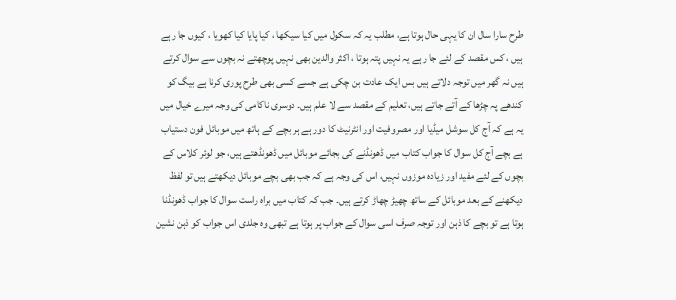طرح سارا سال ان کا یہی حال ہوتا ہے، مطلب یہ کہ سکول میں کیا سیکھا ، کیا پایا کیا کھویا ، کیوں جا رہے ہیں ، کس مقصد کے لئے جا رہے یہ نہیں پتہ ہوتا ، اکثر والدین بھی نہیں پوچھتے نہ بچوں سے سوال کرتے ہیں نہ گھر میں توجہ دلاتے ہیں بس ایک عادت بن چکی ہے جسے کسی بھی طرح پوری کرنا ہے بیگ کو کندھے پہ چڑھا کے آتے جاتے ہیں، تعلیم کے مقصد سے لا علم ہیں۔ دوسری ناکامی کی وجہ میرے خیال میں یہ ہے کہ آج کل سوشل میڈیا اور مصروفیت اور انٹرنیٹ کا دور ہے ہر بچے کے ہاتھ میں موبائل فون دستیاب ہے بچے آج کل سوال کا جواب کتاب میں ڈھونڈنے کی بجائے موبائل میں ڈھونڈھتے ہیں، جو لوئر کلاس کے بچوں کے لئے مفید اور زیادہ موزوں نہیں، اس کی وجہ ہے کہ جب بھی بچے موبائل دیکھتے ہیں تو لفظ دیکھنے کے بعد موبائل کے ساتھ چھیڑ چھاڑ کرتے ہیں۔ جب کہ کتاب میں براہ راست سوال کا جواب ڈھونڈنا ہوتا ہے تو بچے کا ذہن اور توجہ صرف اسی سوال کے جواب پر ہوتا ہے تبھی وہ جلدی اس جواب کو ذہن نشین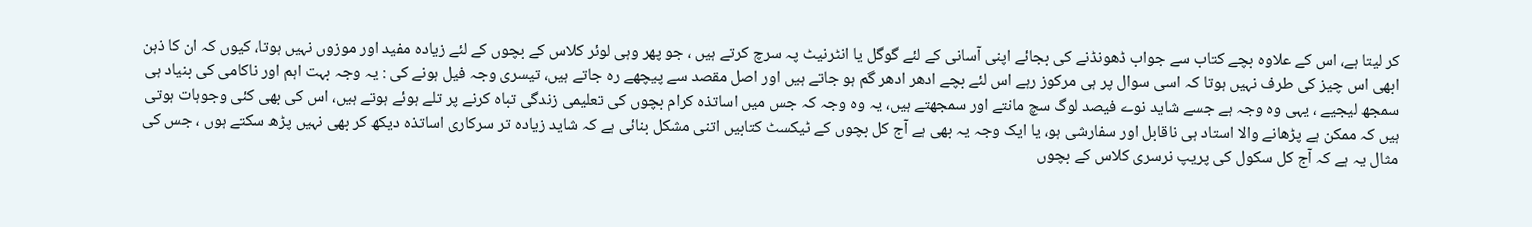کر لیتا ہے، اس کے علاوہ بچے کتاب سے جواب ڈھونڈنے کی بجائے اپنی آسانی کے لئے گوگل یا انٹرنیٹ پہ سرچ کرتے ہیں ، جو پھر وہی لوئر کلاس کے بچوں کے لئے زیادہ مفید اور موزوں نہیں ہوتا، کیوں کہ ان کا ذہن ابھی اس چیز کی طرف نہیں ہوتا کہ اسی سوال پر ہی مرکوز رہے اس لئے بچے ادھر ادھر گم ہو جاتے ہیں اور اصل مقصد سے پیچھے رہ جاتے ہیں، تیسری وجہ فیل ہونے کی : یہ وجہ بہت اہم اور ناکامی کی بنیاد ہی سمجھ لیجیے ، یہی وہ وجہ ہے جسے شاید نوے فیصد لوگ سچ مانتے اور سمجھتے ہیں، یہ وہ وجہ کہ جس میں اساتذہ کرام بچوں کی تعلیمی زندگی تباہ کرنے پر تلے ہوئے ہوتے ہیں، اس کی بھی کئی وجوہات ہوتی ہیں کہ ممکن ہے پڑھانے والا استاد ہی ناقابل اور سفارشی ہو، یا ایک وجہ یہ بھی ہے آج کل بچوں کے ٹیکسٹ کتابیں اتنی مشکل بنائی ہے کہ شاید زیادہ تر سرکاری اساتذہ دیکھ کر بھی نہیں پڑھ سکتے ہوں ، جس کی مثال یہ ہے کہ آج کل سکول کی پریپ نرسری کلاس کے بچوں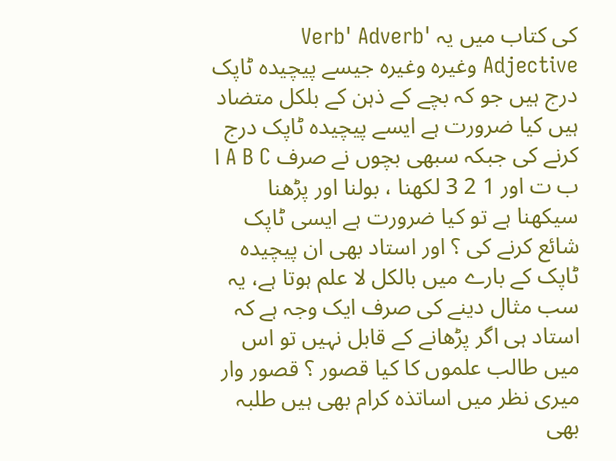کی کتاب میں یہ Verb' Adverb' Adjective وغیرہ وغیرہ جیسے پیچیدہ ٹاپک درج ہیں جو کہ بچے کے ذہن کے بلکل متضاد ہیں کیا ضرورت ہے ایسے پیچیدہ ٹاپک درج کرنے کی جبکہ سبھی بچوں نے صرف A B C ا ب ت اور 1 2 3 لکھنا ، بولنا اور پڑھنا سیکھنا ہے تو کیا ضرورت ہے ایسی ٹاپک شائع کرنے کی ؟ اور استاد بھی ان پیچیدہ ٹاپک کے بارے میں بالکل لا علم ہوتا ہے، یہ سب مثال دینے کی صرف ایک وجہ ہے کہ استاد ہی اگر پڑھانے کے قابل نہیں تو اس میں طالب علموں کا کیا قصور ؟ قصور وار میری نظر میں اساتذہ کرام بھی ہیں طلبہ بھی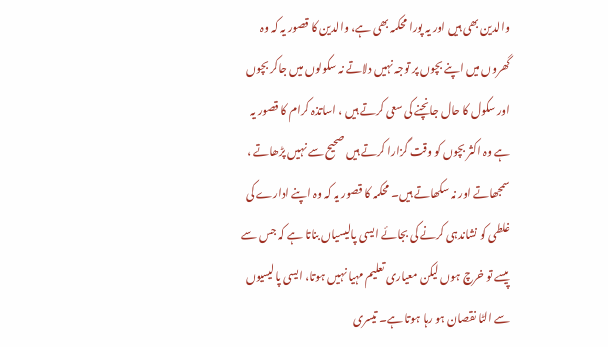والدین بھی ہیں اور یہ پورا محکمہ بھی ہے، والدین کا قصور یہ کہ وہ گھروں میں اپنے بچوں پر توجہ نہیں دلاتے نہ سکولوں میں جاکر بچوں اور سکول کا حال جانچنے کی سعی کرتے ہیں ، اساتذہ کرام کا قصور یہ ہے وہ اکثر بچوں کو وقت گزارا کرتے ہیں صحیح سے نہیں پڑھاتے ، سمجھاتے اور نہ سکھاتے ہیں۔ محکمہ کا قصور یہ کہ وہ اپنے ادارے کی غلطی کو نشاندہی کرنے کی بجائے ایسی پالیسیاں بناتا ہے کہ جس سے پیسے تو خرچ ہوں لیکن معیاری تعلیم مہیا نہیں ہوتا، ایسی پالیسیوں سے الٹا نقصان ہو رہا ہوتا ہے۔ تیسری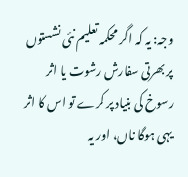وجہ: یہ کہ اگر محکمہ تعلیم نئی نشستوں پر بھرتی سفارش رشوت یا اثر رسوخ کی بنیاد پر کرے تو اس کا اثر یہی ہوگا ناں، اور یہ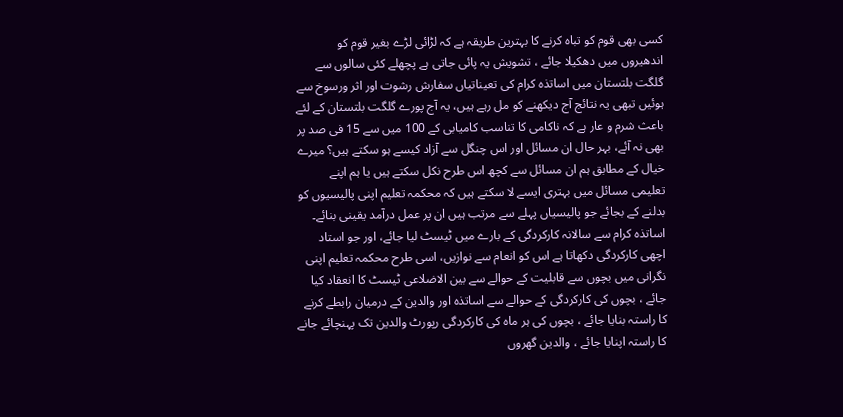کسی بھی قوم کو تباہ کرنے کا بہترین طریقہ ہے کہ لڑائی لڑے بغیر قوم کو اندھیروں میں دھکیلا جائے ، تشویش یہ پائی جاتی ہے پچھلے کئی سالوں سے گلگت بلتستان میں اساتذہ کرام کی تعیناتیاں سفارش رشوت اور اثر ورسوخ سے ہوئیں تبھی یہ نتائج آج دیکھنے کو مل رہے ہیں، یہ آج پورے گلگت بلتستان کے لئے باعث شرم و عار ہے کہ ناکامی کا تناسب کامیابی کے 100 میں سے 15 فی صد پر بھی نہ آئے، بہر حال ان مسائل اور اس چنگل سے آزاد کیسے ہو سکتے ہیں؟ میرے خیال کے مطابق ہم ان مسائل سے کچھ اس طرح نکل سکتے ہیں یا ہم اپنے تعلیمی مسائل میں بہتری ایسے لا سکتے ہیں کہ محکمہ تعلیم اپنی پالیسیوں کو بدلنے کے بجائے جو پالیسیاں پہلے سے مرتب ہیں ان پر عمل درآمد یقینی بنائے۔ اساتذہ کرام سے سالانہ کارکردگی کے بارے میں ٹیسٹ لیا جائے، اور جو استاد اچھی کارکردگی دکھاتا ہے اس کو انعام سے نوازیں، اسی طرح محکمہ تعلیم اپنی نگرانی میں بچوں سے قابلیت کے حوالے سے بین الاضلاعی ٹیسٹ کا انعقاد کیا جائے ، بچوں کی کارکردگی کے حوالے سے اساتذہ اور والدین کے درمیان رابطے کرنے کا راستہ بنایا جائے ، بچوں کی ہر ماہ کی کارکردگی رپورٹ والدین تک پہنچائے جانے کا راستہ اپنایا جائے ، والدین گھروں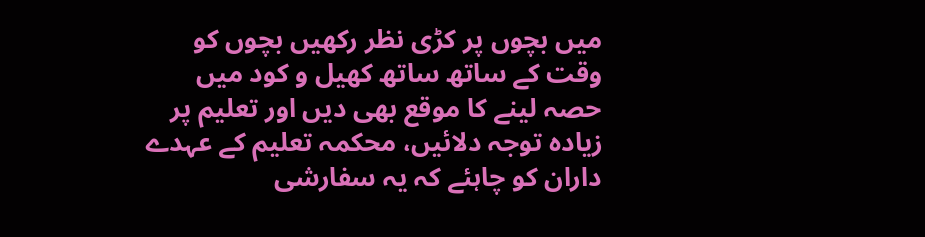میں بچوں پر کڑی نظر رکھیں بچوں کو وقت کے ساتھ ساتھ کھیل و کود میں حصہ لینے کا موقع بھی دیں اور تعلیم پر زیادہ توجہ دلائیں، محکمہ تعلیم کے عہدے داران کو چاہئے کہ یہ سفارشی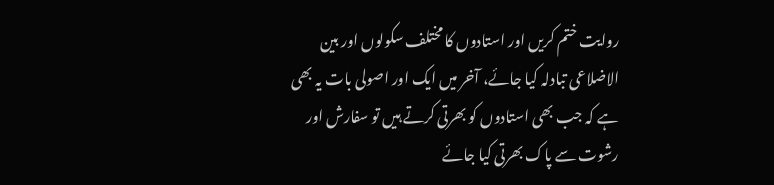روایت ختم کریں اور استادوں کا مختلف سکولوں اور بین الاضلاعی تبادلہ کیا جائے، آخر میں ایک اور اصولی بات یہ بھی ہے کہ جب بھی استادوں کو بھرتی کرتے ہیں تو سفارش اور رشوت سے پاک بھرتی کیا جائے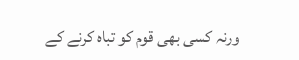ورنہ کسی بھی قوم کو تباہ کرنے کے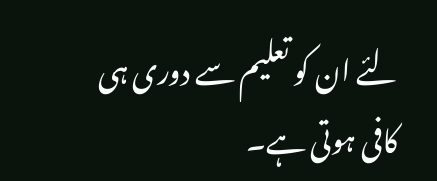لئے ان کو تعلیم سے دوری ہی کافی ہوتی ہے۔